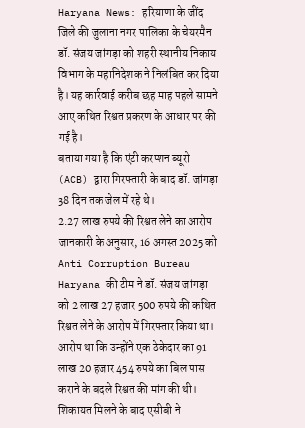Haryana News: हरियाणा के जींद जिले की जुलाना नगर पालिका के चेयरमैन डॉ. संजय जांगड़ा को शहरी स्थानीय निकाय विभाग के महानिदेशक ने निलंबित कर दिया है। यह कार्रवाई करीब छह माह पहले सामने आए कथित रिश्वत प्रकरण के आधार पर की गई है।
बताया गया है कि एंटी करप्शन ब्यूरो (ACB) द्वारा गिरफ्तारी के बाद डॉ. जांगड़ा 38 दिन तक जेल में रहे थे।
2.27 लाख रुपये की रिश्वत लेने का आरोप
जानकारी के अनुसार, 16 अगस्त 2025 को Anti Corruption Bureau Haryana की टीम ने डॉ. संजय जांगड़ा को 2 लाख 27 हजार 500 रुपये की कथित रिश्वत लेने के आरोप में गिरफ्तार किया था।
आरोप था कि उन्होंने एक ठेकेदार का 91 लाख 20 हजार 454 रुपये का बिल पास कराने के बदले रिश्वत की मांग की थी। शिकायत मिलने के बाद एसीबी ने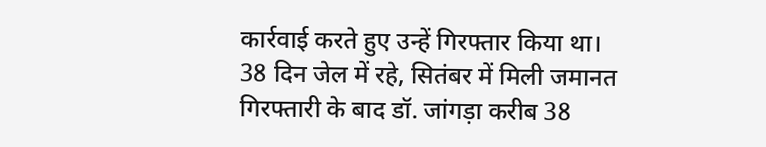कार्रवाई करते हुए उन्हें गिरफ्तार किया था।
38 दिन जेल में रहे, सितंबर में मिली जमानत
गिरफ्तारी के बाद डॉ. जांगड़ा करीब 38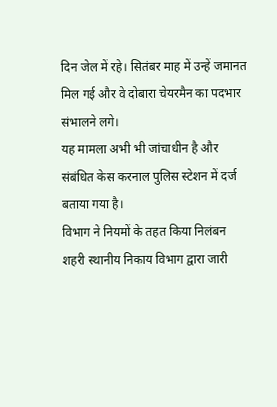दिन जेल में रहे। सितंबर माह में उन्हें जमानत मिल गई और वे दोबारा चेयरमैन का पदभार संभालने लगे।
यह मामला अभी भी जांचाधीन है और संबंधित केस करनाल पुलिस स्टेशन में दर्ज बताया गया है।
विभाग ने नियमों के तहत किया निलंबन
शहरी स्थानीय निकाय विभाग द्वारा जारी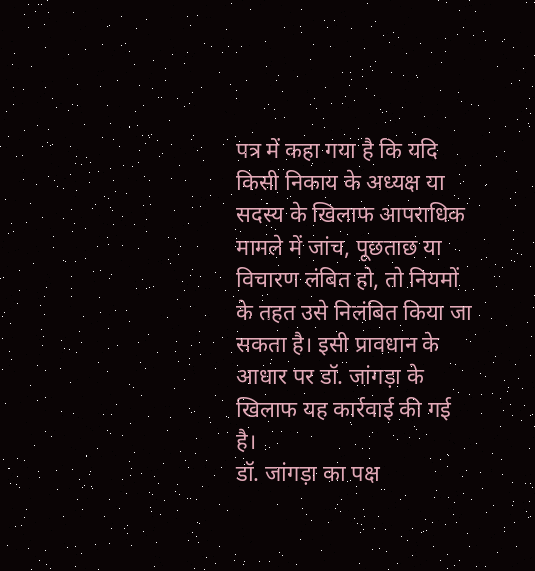पत्र में कहा गया है कि यदि किसी निकाय के अध्यक्ष या सदस्य के खिलाफ आपराधिक मामले में जांच, पूछताछ या विचारण लंबित हो, तो नियमों के तहत उसे निलंबित किया जा सकता है। इसी प्रावधान के आधार पर डॉ. जांगड़ा के खिलाफ यह कार्रवाई की गई है।
डॉ. जांगड़ा का पक्ष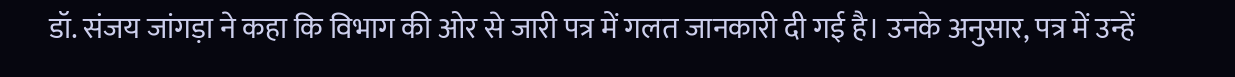डॉ. संजय जांगड़ा ने कहा कि विभाग की ओर से जारी पत्र में गलत जानकारी दी गई है। उनके अनुसार, पत्र में उन्हें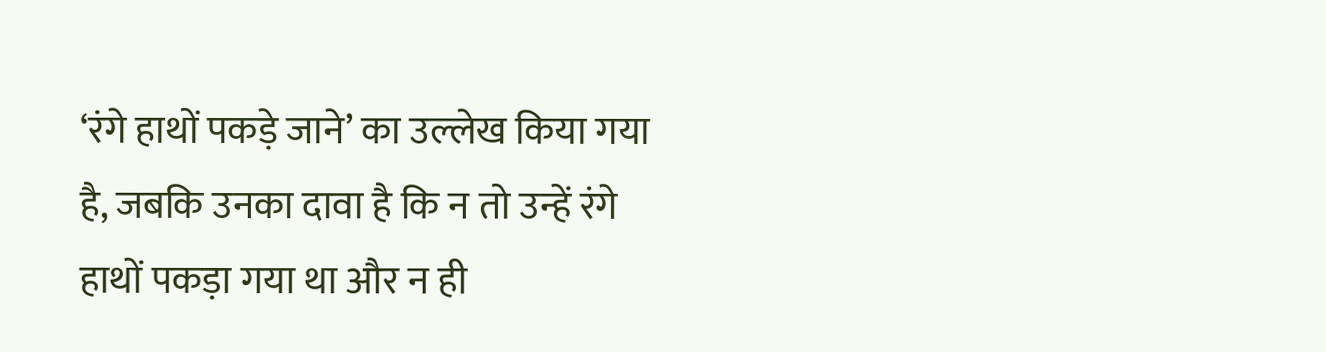‘रंगे हाथों पकड़े जाने’ का उल्लेख किया गया है, जबकि उनका दावा है कि न तो उन्हें रंगे हाथों पकड़ा गया था और न ही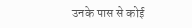उनके पास से कोई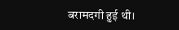बरामदगी हुई थी।